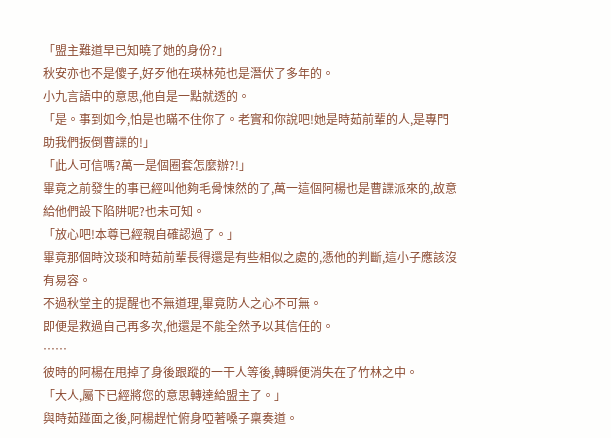「盟主難道早已知曉了她的身份?」
秋安亦也不是傻子,好歹他在瑛林苑也是潛伏了多年的。
小九言語中的意思,他自是一點就透的。
「是。事到如今,怕是也瞞不住你了。老實和你說吧!她是時茹前輩的人,是專門助我們扳倒曹諜的!」
「此人可信嗎?萬一是個圈套怎麼辦?!」
畢竟之前發生的事已經叫他夠毛骨悚然的了,萬一這個阿楊也是曹諜派來的,故意給他們設下陷阱呢?也未可知。
「放心吧!本尊已經親自確認過了。」
畢竟那個時汶琰和時茹前輩長得還是有些相似之處的,憑他的判斷,這小子應該沒有易容。
不過秋堂主的提醒也不無道理,畢竟防人之心不可無。
即便是救過自己再多次,他還是不能全然予以其信任的。
……
彼時的阿楊在甩掉了身後跟蹤的一干人等後,轉瞬便消失在了竹林之中。
「大人,屬下已經將您的意思轉達給盟主了。」
與時茹踫面之後,阿楊趕忙俯身啞著嗓子稟奏道。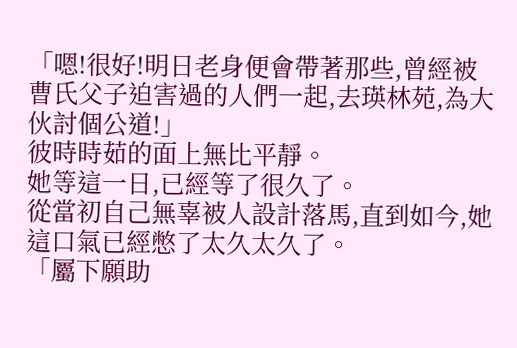「嗯!很好!明日老身便會帶著那些,曾經被曹氏父子迫害過的人們一起,去瑛林苑,為大伙討個公道!」
彼時時茹的面上無比平靜。
她等這一日,已經等了很久了。
從當初自己無辜被人設計落馬,直到如今,她這口氣已經憋了太久太久了。
「屬下願助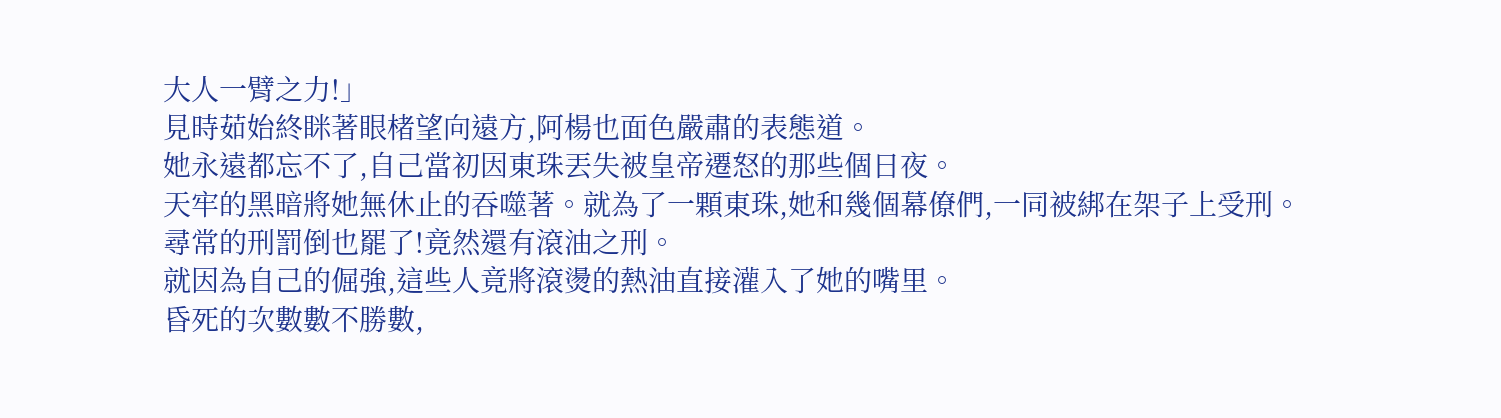大人一臂之力!」
見時茹始終眯著眼楮望向遠方,阿楊也面色嚴肅的表態道。
她永遠都忘不了,自己當初因東珠丟失被皇帝遷怒的那些個日夜。
天牢的黑暗將她無休止的吞噬著。就為了一顆東珠,她和幾個幕僚們,一同被綁在架子上受刑。
尋常的刑罰倒也罷了!竟然還有滾油之刑。
就因為自己的倔強,這些人竟將滾燙的熱油直接灌入了她的嘴里。
昏死的次數數不勝數,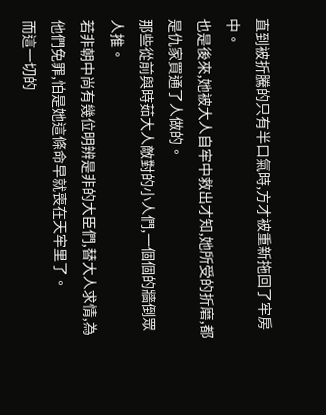直到被折騰的只有半口氣時,方才被重新拖回了牢房中。
也是後來,她被大人自牢中救出才知,她所受的折磨,都是仇家買通了人做的。
那些從前與時茹大人敵對的小人們,一個個的牆倒眾人推。
若非朝中尚有幾位明辨是非的大臣們,替大人求情,為他們免罪,怕是她這條命早就喪在天牢里了。
而這一切的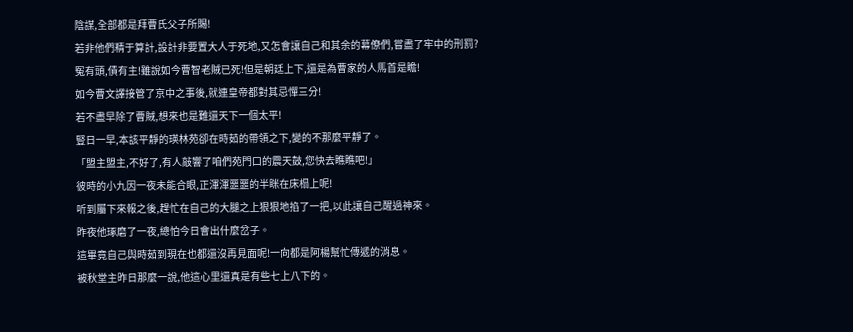陰謀,全部都是拜曹氏父子所賜!
若非他們精于算計,設計非要置大人于死地,又怎會讓自己和其余的幕僚們,嘗盡了牢中的刑罰?
冤有頭,債有主!雖說如今曹智老賊已死!但是朝廷上下,還是為曹家的人馬首是瞻!
如今曹文譯接管了京中之事後,就連皇帝都對其忌憚三分!
若不盡早除了曹賊,想來也是難還天下一個太平!
豎日一早,本該平靜的瑛林苑卻在時茹的帶領之下,變的不那麼平靜了。
「盟主盟主,不好了,有人敲響了咱們苑門口的震天鼓,您快去瞧瞧吧!」
彼時的小九因一夜未能合眼,正渾渾噩噩的半眯在床榻上呢!
听到屬下來報之後,趕忙在自己的大腿之上狠狠地掐了一把,以此讓自己醒過神來。
昨夜他琢磨了一夜,總怕今日會出什麼岔子。
這畢竟自己與時茹到現在也都還沒再見面呢!一向都是阿楊幫忙傳遞的消息。
被秋堂主昨日那麼一說,他這心里還真是有些七上八下的。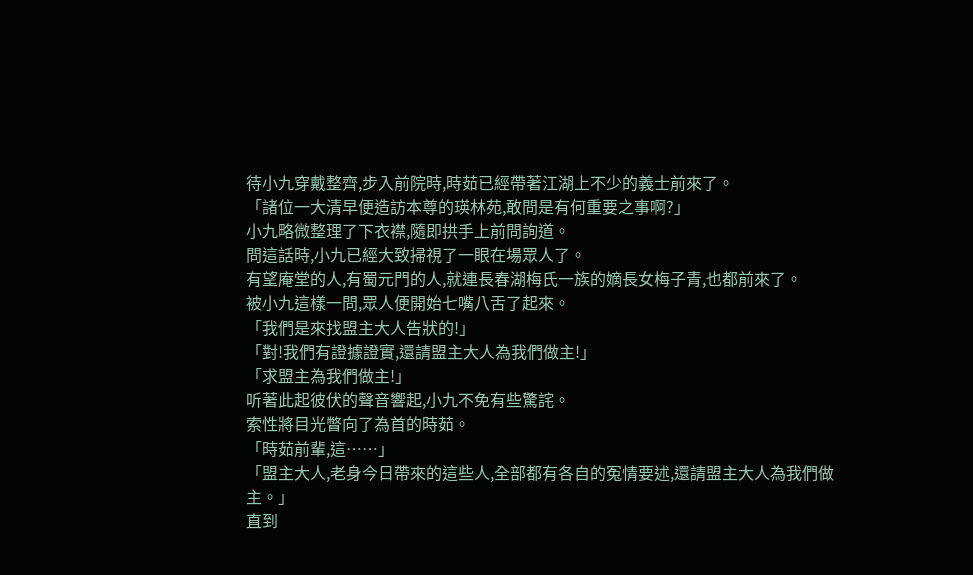待小九穿戴整齊,步入前院時,時茹已經帶著江湖上不少的義士前來了。
「諸位一大清早便造訪本尊的瑛林苑,敢問是有何重要之事啊?」
小九略微整理了下衣襟,隨即拱手上前問詢道。
問這話時,小九已經大致掃視了一眼在場眾人了。
有望庵堂的人,有蜀元門的人,就連長春湖梅氏一族的嫡長女梅子青,也都前來了。
被小九這樣一問,眾人便開始七嘴八舌了起來。
「我們是來找盟主大人告狀的!」
「對!我們有證據證實,還請盟主大人為我們做主!」
「求盟主為我們做主!」
听著此起彼伏的聲音響起,小九不免有些驚詫。
索性將目光瞥向了為首的時茹。
「時茹前輩,這……」
「盟主大人,老身今日帶來的這些人,全部都有各自的冤情要述,還請盟主大人為我們做主。」
直到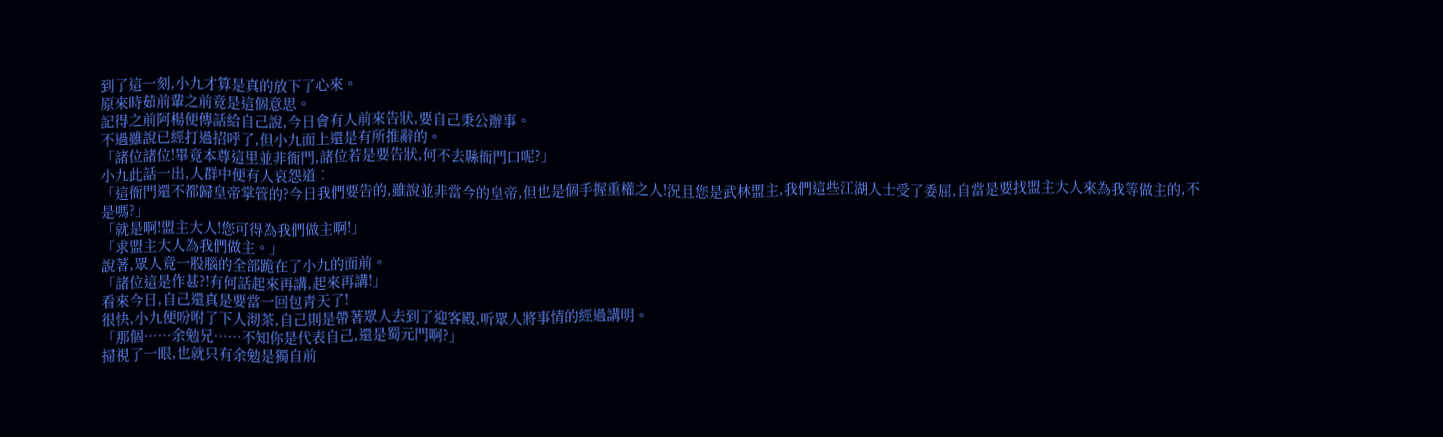到了這一刻,小九才算是真的放下了心來。
原來時茹前輩之前竟是這個意思。
記得之前阿楊便傳話給自己說,今日會有人前來告狀,要自己秉公辦事。
不過雖說已經打過招呼了,但小九面上還是有所推辭的。
「諸位諸位!畢竟本尊這里並非衙門,諸位若是要告狀,何不去縣衙門口呢?」
小九此話一出,人群中便有人哀怨道︰
「這衙門還不都歸皇帝掌管的?今日我們要告的,雖說並非當今的皇帝,但也是個手握重權之人!況且您是武林盟主,我們這些江湖人士受了委屈,自當是要找盟主大人來為我等做主的,不是嗎?」
「就是啊!盟主大人!您可得為我們做主啊!」
「求盟主大人為我們做主。」
說著,眾人竟一股腦的全部跪在了小九的面前。
「諸位這是作甚?!有何話起來再講,起來再講!」
看來今日,自己還真是要當一回包青天了!
很快,小九便吩咐了下人沏茶,自己則是帶著眾人去到了迎客殿,听眾人將事情的經過講明。
「那個……余勉兄……不知你是代表自己,還是蜀元門啊?」
掃視了一眼,也就只有余勉是獨自前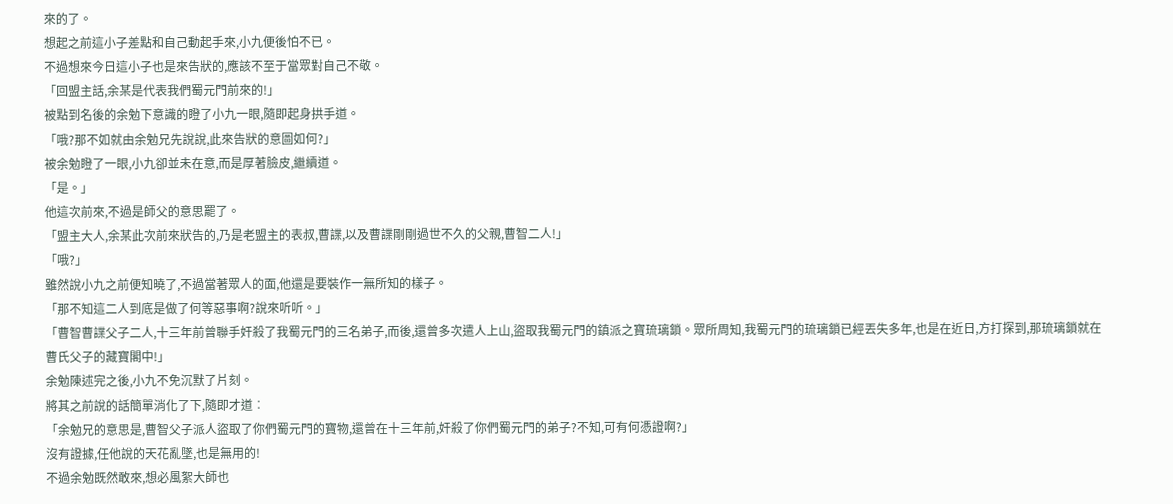來的了。
想起之前這小子差點和自己動起手來,小九便後怕不已。
不過想來今日這小子也是來告狀的,應該不至于當眾對自己不敬。
「回盟主話,余某是代表我們蜀元門前來的!」
被點到名後的余勉下意識的瞪了小九一眼,隨即起身拱手道。
「哦?那不如就由余勉兄先說說,此來告狀的意圖如何?」
被余勉瞪了一眼,小九卻並未在意,而是厚著臉皮,繼續道。
「是。」
他這次前來,不過是師父的意思罷了。
「盟主大人,余某此次前來狀告的,乃是老盟主的表叔,曹諜,以及曹諜剛剛過世不久的父親,曹智二人!」
「哦?」
雖然說小九之前便知曉了,不過當著眾人的面,他還是要裝作一無所知的樣子。
「那不知這二人到底是做了何等惡事啊?說來听听。」
「曹智曹諜父子二人,十三年前曾聯手奸殺了我蜀元門的三名弟子,而後,還曾多次遣人上山,盜取我蜀元門的鎮派之寶琉璃鎖。眾所周知,我蜀元門的琉璃鎖已經丟失多年,也是在近日,方打探到,那琉璃鎖就在曹氏父子的藏寶閣中!」
余勉陳述完之後,小九不免沉默了片刻。
將其之前說的話簡單消化了下,隨即才道︰
「余勉兄的意思是,曹智父子派人盜取了你們蜀元門的寶物,還曾在十三年前,奸殺了你們蜀元門的弟子?不知,可有何憑證啊?」
沒有證據,任他說的天花亂墜,也是無用的!
不過余勉既然敢來,想必風絮大師也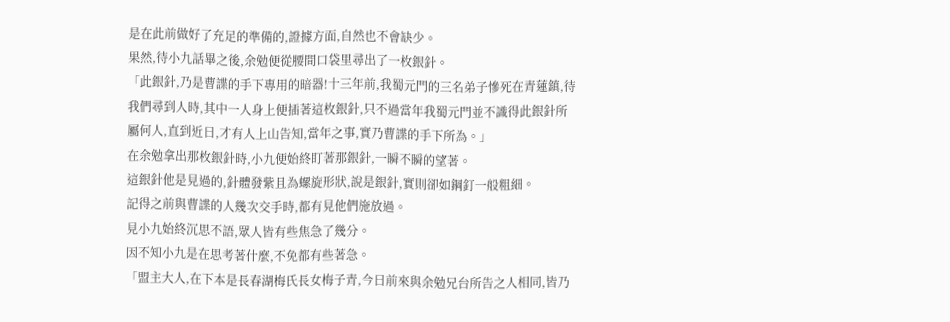是在此前做好了充足的準備的,證據方面,自然也不會缺少。
果然,待小九話畢之後,余勉便從腰間口袋里尋出了一枚銀針。
「此銀針,乃是曹諜的手下專用的暗器!十三年前,我蜀元門的三名弟子慘死在青蓮鎮,待我們尋到人時,其中一人身上便插著這枚銀針,只不過當年我蜀元門並不識得此銀針所屬何人,直到近日,才有人上山告知,當年之事,實乃曹諜的手下所為。」
在余勉拿出那枚銀針時,小九便始終盯著那銀針,一瞬不瞬的望著。
這銀針他是見過的,針體發紫且為螺旋形狀,說是銀針,實則卻如鋼釘一般粗細。
記得之前與曹諜的人幾次交手時,都有見他們施放過。
見小九始終沉思不語,眾人皆有些焦急了幾分。
因不知小九是在思考著什麼,不免都有些著急。
「盟主大人,在下本是長春湖梅氏長女梅子青,今日前來與余勉兄台所告之人相同,皆乃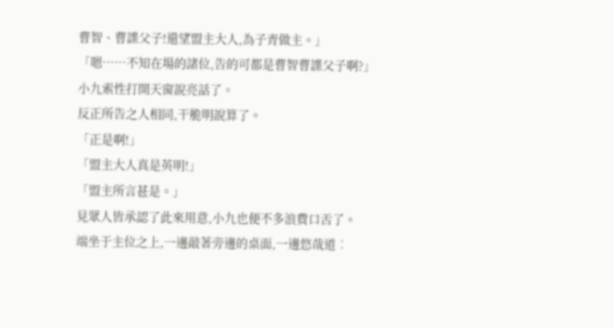曹智、曹諜父子!還望盟主大人,為子青做主。」
「嗯……不知在場的諸位,告的可都是曹智曹諜父子啊?」
小九索性打開天窗說亮話了。
反正所告之人相同,干脆明說算了。
「正是啊!」
「盟主大人真是英明!」
「盟主所言甚是。」
見眾人皆承認了此來用意,小九也便不多浪費口舌了。
端坐于主位之上,一邊敲著旁邊的桌面,一邊悠哉道︰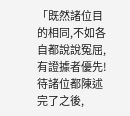「既然諸位目的相同,不如各自都說說冤屈,有證據者優先!待諸位都陳述完了之後,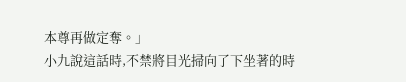本尊再做定奪。」
小九說這話時,不禁將目光掃向了下坐著的時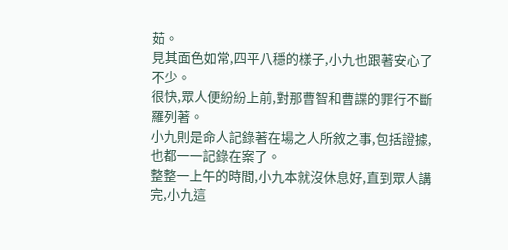茹。
見其面色如常,四平八穩的樣子,小九也跟著安心了不少。
很快,眾人便紛紛上前,對那曹智和曹諜的罪行不斷羅列著。
小九則是命人記錄著在場之人所敘之事,包括證據,也都一一記錄在案了。
整整一上午的時間,小九本就沒休息好,直到眾人講完,小九這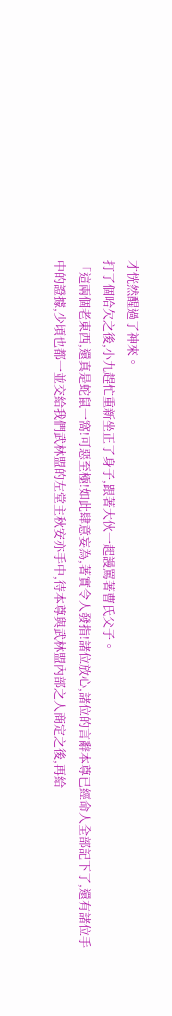才恍然醒過了神來。
打了個哈欠之後,小九趕忙重新坐正了身子,跟著大伙一起謾罵著曹氏父子。
「這兩個老東西,還真是蛇鼠一窩!可惡至極!如此肆意妄為,著實令人發指!諸位放心,諸位的言辭本尊已經命人全部記下了,還有諸位手中的證據,少頃也都一並交給我們武林盟的左堂主秋安亦手中,待本尊與武林盟內部之人商定之後,再給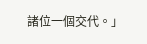諸位一個交代。」